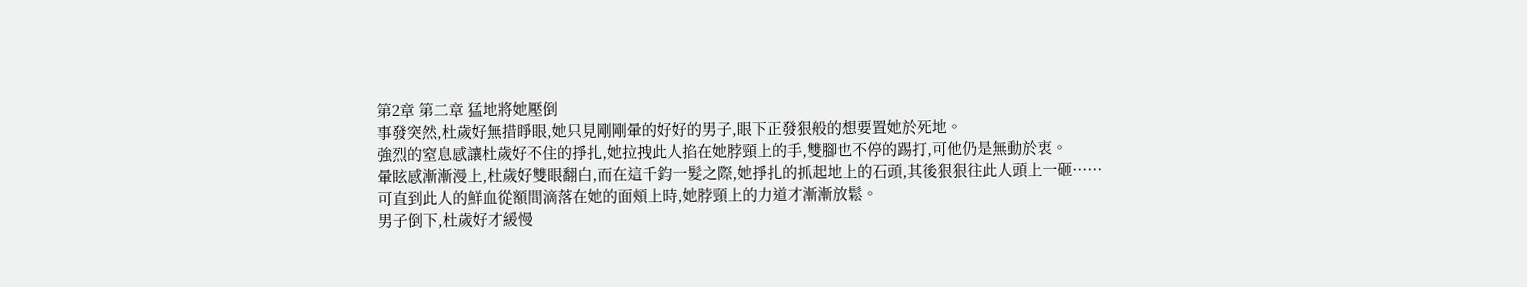第2章 第二章 猛地將她壓倒
事發突然,杜歲好無措睜眼,她只見剛剛暈的好好的男子,眼下正發狠般的想要置她於死地。
強烈的窒息感讓杜歲好不住的掙扎,她拉拽此人掐在她脖頸上的手,雙腳也不停的踢打,可他仍是無動於衷。
暈眩感漸漸漫上,杜歲好雙眼翻白,而在這千鈞一髮之際,她掙扎的抓起地上的石頭,其後狠狠往此人頭上一砸······
可直到此人的鮮血從額間滴落在她的面頰上時,她脖頸上的力道才漸漸放鬆。
男子倒下,杜歲好才緩慢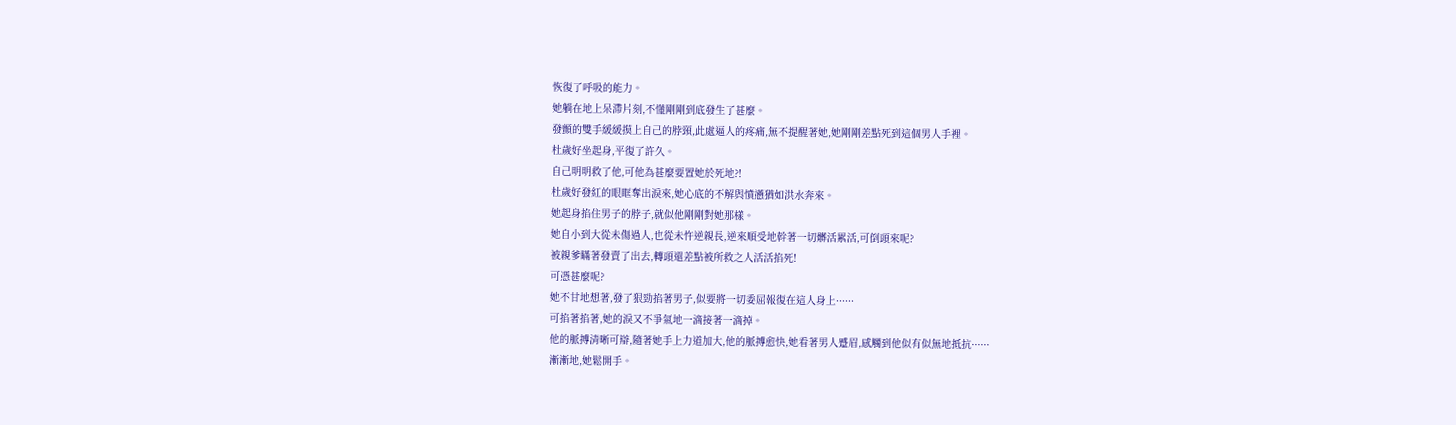恢復了呼吸的能力。
她躺在地上呆滯片刻,不懂剛剛到底發生了甚麼。
發顫的雙手緩緩摸上自己的脖頸,此處逼人的疼痛,無不提醒著她,她剛剛差點死到這個男人手裡。
杜歲好坐起身,平復了許久。
自己明明救了他,可他為甚麼要置她於死地?!
杜歲好發紅的眼眶奪出淚來,她心底的不解與憤懣猶如洪水奔來。
她起身掐住男子的脖子,就似他剛剛對她那樣。
她自小到大從未傷過人,也從未忤逆親長,逆來順受地幹著一切髒活累活,可倒頭來呢?
被親爹瞞著發賣了出去,轉頭還差點被所救之人活活掐死!
可憑甚麼呢?
她不甘地想著,發了狠勁掐著男子,似要將一切委屈報復在這人身上······
可掐著掐著,她的淚又不爭氣地一滴接著一滴掉。
他的脈搏清晰可辯,隨著她手上力道加大,他的脈搏愈快,她看著男人蹙眉,感觸到他似有似無地抵抗······
漸漸地,她鬆開手。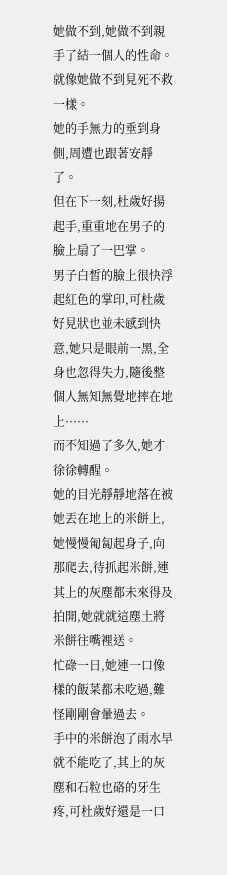她做不到,她做不到親手了結一個人的性命。
就像她做不到見死不救一樣。
她的手無力的垂到身側,周遭也跟著安靜了。
但在下一刻,杜歲好揚起手,重重地在男子的臉上扇了一巴掌。
男子白皙的臉上很快浮起紅色的掌印,可杜歲好見狀也並未感到快意,她只是眼前一黑,全身也忽得失力,隨後整個人無知無覺地摔在地上······
而不知過了多久,她才徐徐轉醒。
她的目光靜靜地落在被她丟在地上的米餅上,她慢慢匍匐起身子,向那爬去,待抓起米餅,連其上的灰塵都未來得及拍開,她就就這塵土將米餅往嘴裡送。
忙碌一日,她連一口像樣的飯菜都未吃過,難怪剛剛會暈過去。
手中的米餅泡了雨水早就不能吃了,其上的灰塵和石粒也硌的牙生疼,可杜歲好還是一口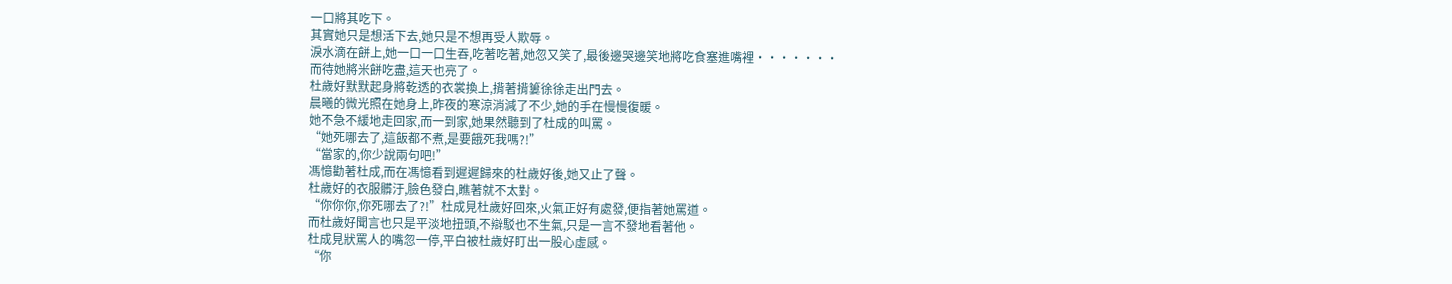一口將其吃下。
其實她只是想活下去,她只是不想再受人欺辱。
淚水滴在餅上,她一口一口生吞,吃著吃著,她忽又笑了,最後邊哭邊笑地將吃食塞進嘴裡·······
而待她將米餅吃盡,這天也亮了。
杜歲好默默起身將乾透的衣裳換上,揹著揹簍徐徐走出門去。
晨曦的微光照在她身上,昨夜的寒涼消減了不少,她的手在慢慢復暖。
她不急不緩地走回家,而一到家,她果然聽到了杜成的叫罵。
“她死哪去了,這飯都不煮,是要餓死我嗎?!”
“當家的,你少說兩句吧!”
馮憶勸著杜成,而在馮憶看到遲遲歸來的杜歲好後,她又止了聲。
杜歲好的衣服髒汙,臉色發白,瞧著就不太對。
“你你你,你死哪去了?!”杜成見杜歲好回來,火氣正好有處發,便指著她罵道。
而杜歲好聞言也只是平淡地扭頭,不辯駁也不生氣,只是一言不發地看著他。
杜成見狀罵人的嘴忽一停,平白被杜歲好盯出一股心虛感。
“你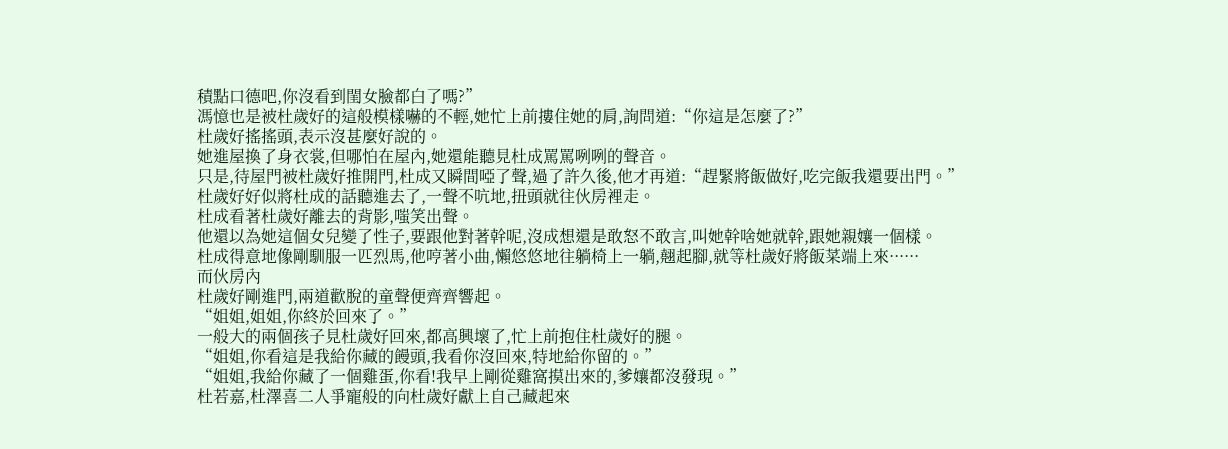積點口德吧,你沒看到閨女臉都白了嗎?”
馮憶也是被杜歲好的這般模樣嚇的不輕,她忙上前摟住她的肩,詢問道:“你這是怎麼了?”
杜歲好搖搖頭,表示沒甚麼好說的。
她進屋換了身衣裳,但哪怕在屋內,她還能聽見杜成罵罵咧咧的聲音。
只是,待屋門被杜歲好推開門,杜成又瞬間啞了聲,過了許久後,他才再道:“趕緊將飯做好,吃完飯我還要出門。”
杜歲好好似將杜成的話聽進去了,一聲不吭地,扭頭就往伙房裡走。
杜成看著杜歲好離去的背影,嗤笑出聲。
他還以為她這個女兒變了性子,要跟他對著幹呢,沒成想還是敢怒不敢言,叫她幹啥她就幹,跟她親孃一個樣。
杜成得意地像剛馴服一匹烈馬,他哼著小曲,懶悠悠地往躺椅上一躺,翹起腳,就等杜歲好將飯菜端上來······
而伙房內
杜歲好剛進門,兩道歡脫的童聲便齊齊響起。
“姐姐,姐姐,你終於回來了。”
一般大的兩個孩子見杜歲好回來,都高興壞了,忙上前抱住杜歲好的腿。
“姐姐,你看這是我給你藏的饅頭,我看你沒回來,特地給你留的。”
“姐姐,我給你藏了一個雞蛋,你看!我早上剛從雞窩摸出來的,爹孃都沒發現。”
杜若嘉,杜澤喜二人爭寵般的向杜歲好獻上自己藏起來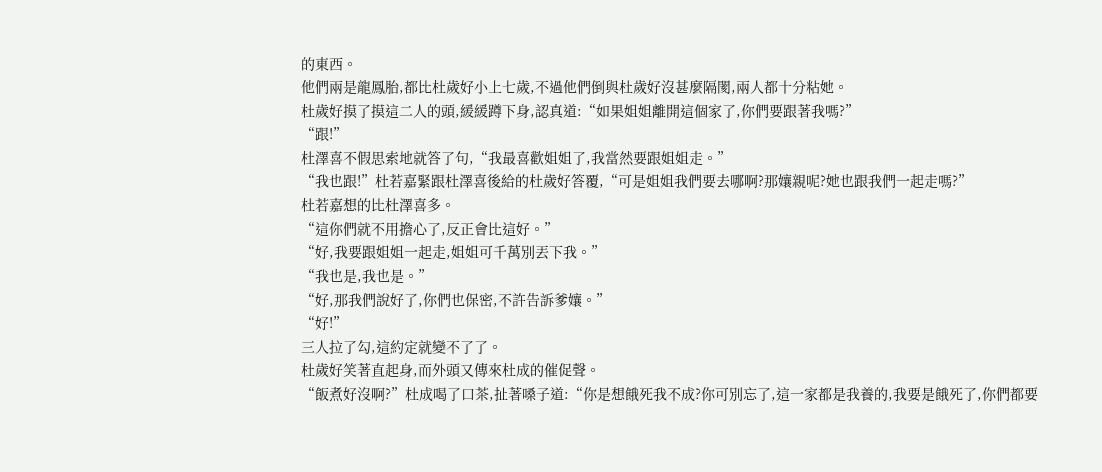的東西。
他們兩是龍鳳胎,都比杜歲好小上七歲,不過他們倒與杜歲好沒甚麼隔閡,兩人都十分粘她。
杜歲好摸了摸這二人的頭,緩緩蹲下身,認真道:“如果姐姐離開這個家了,你們要跟著我嗎?”
“跟!”
杜澤喜不假思索地就答了句,“我最喜歡姐姐了,我當然要跟姐姐走。”
“我也跟!”杜若嘉緊跟杜澤喜後給的杜歲好答覆,“可是姐姐我們要去哪啊?那孃親呢?她也跟我們一起走嗎?”
杜若嘉想的比杜澤喜多。
“這你們就不用擔心了,反正會比這好。”
“好,我要跟姐姐一起走,姐姐可千萬別丟下我。”
“我也是,我也是。”
“好,那我們說好了,你們也保密,不許告訴爹孃。”
“好!”
三人拉了勾,這約定就變不了了。
杜歲好笑著直起身,而外頭又傳來杜成的催促聲。
“飯煮好沒啊?”杜成喝了口茶,扯著嗓子道:“你是想餓死我不成?你可別忘了,這一家都是我養的,我要是餓死了,你們都要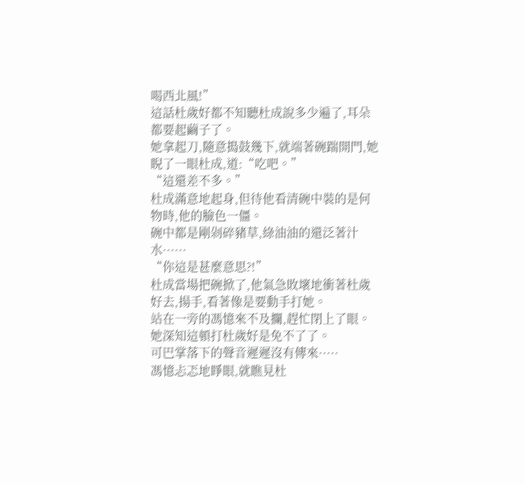喝西北風!”
這話杜歲好都不知聽杜成說多少遍了,耳朵都要起繭子了。
她拿起刀,隨意搗鼓幾下,就端著碗踹開門,她睨了一眼杜成,道:“吃吧。”
“這還差不多。”
杜成滿意地起身,但待他看清碗中裝的是何物時,他的臉色一僵。
碗中都是剛剁碎豬草,綠油油的還泛著汁水······
“你這是甚麼意思?!”
杜成當場把碗掀了,他氣急敗壞地衝著杜歲好去,揚手,看著像是要動手打她。
站在一旁的馮憶來不及攔,趕忙閉上了眼。
她深知這頓打杜歲好是免不了了。
可巴掌落下的聲音遲遲沒有傳來·····
馮憶忐忑地睜眼,就瞧見杜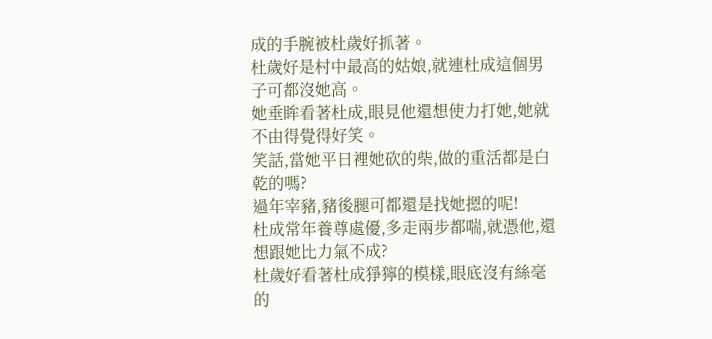成的手腕被杜歲好抓著。
杜歲好是村中最高的姑娘,就連杜成這個男子可都沒她高。
她垂眸看著杜成,眼見他還想使力打她,她就不由得覺得好笑。
笑話,當她平日裡她砍的柴,做的重活都是白乾的嗎?
過年宰豬,豬後腿可都還是找她摁的呢!
杜成常年養尊處優,多走兩步都喘,就憑他,還想跟她比力氣不成?
杜歲好看著杜成猙獰的模樣,眼底沒有絲毫的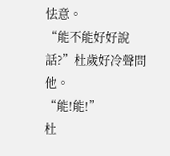怯意。
“能不能好好說話?”杜歲好冷聲問他。
“能!能!”
杜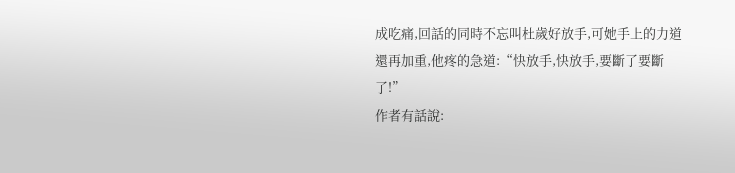成吃痛,回話的同時不忘叫杜歲好放手,可她手上的力道還再加重,他疼的急道:“快放手,快放手,要斷了要斷了!”
作者有話說: